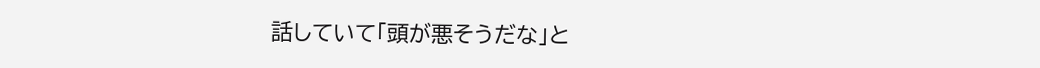話していて「頭が悪そうだな」と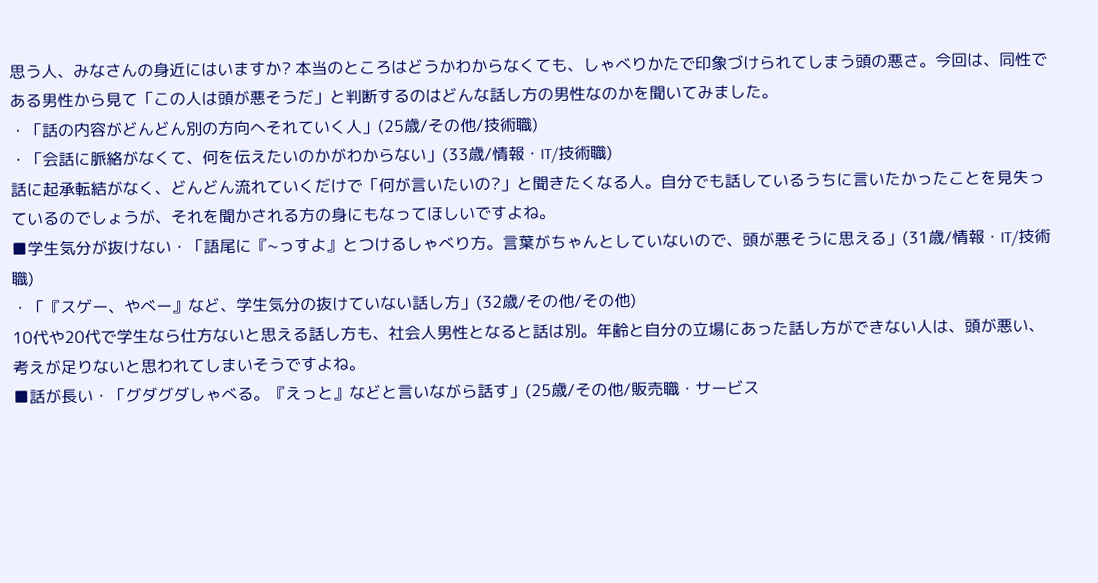思う人、みなさんの身近にはいますか? 本当のところはどうかわからなくても、しゃべりかたで印象づけられてしまう頭の悪さ。今回は、同性である男性から見て「この人は頭が悪そうだ」と判断するのはどんな話し方の男性なのかを聞いてみました。
・「話の内容がどんどん別の方向へそれていく人」(25歳/その他/技術職)
・「会話に脈絡がなくて、何を伝えたいのかがわからない」(33歳/情報・IT/技術職)
話に起承転結がなく、どんどん流れていくだけで「何が言いたいの?」と聞きたくなる人。自分でも話しているうちに言いたかったことを見失っているのでしょうが、それを聞かされる方の身にもなってほしいですよね。
■学生気分が抜けない・「語尾に『~っすよ』とつけるしゃべり方。言葉がちゃんとしていないので、頭が悪そうに思える」(31歳/情報・IT/技術職)
・「『スゲー、やべー』など、学生気分の抜けていない話し方」(32歳/その他/その他)
10代や20代で学生なら仕方ないと思える話し方も、社会人男性となると話は別。年齢と自分の立場にあった話し方ができない人は、頭が悪い、考えが足りないと思われてしまいそうですよね。
■話が長い・「グダグダしゃべる。『えっと』などと言いながら話す」(25歳/その他/販売職・サービス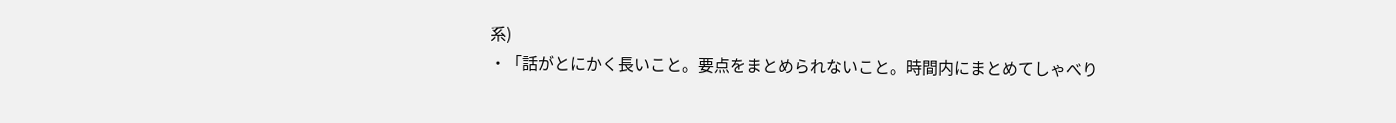系)
・「話がとにかく長いこと。要点をまとめられないこと。時間内にまとめてしゃべり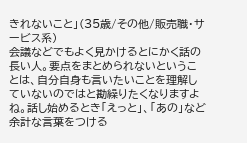きれないこと」(35歳/その他/販売職・サービス系)
会議などでもよく見かけるとにかく話の長い人。要点をまとめられないということは、自分自身も言いたいことを理解していないのではと勘繰りたくなりますよね。話し始めるとき「えっと」、「あの」など余計な言葉をつける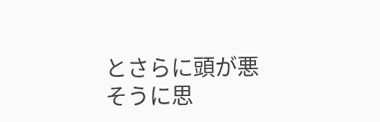とさらに頭が悪そうに思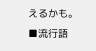えるかも。
■流行語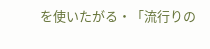を使いたがる・「流行りの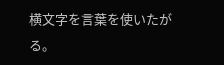横文字を言葉を使いたがる。